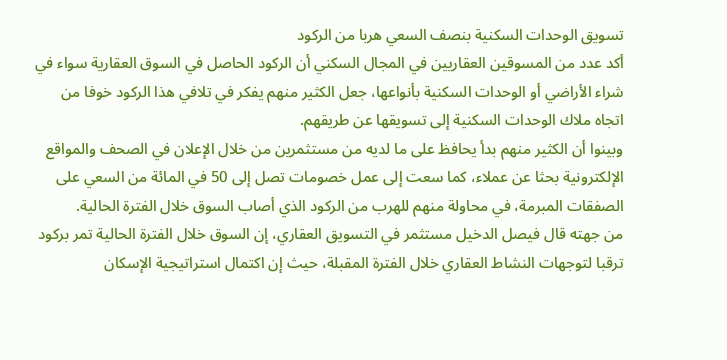تسويق الوحدات السكنية بنصف السعي هربا من الركود
أكد عدد من المسوقين العقاريين في المجال السكني أن الركود الحاصل في السوق العقارية سواء في شراء الأراضي أو الوحدات السكنية بأنواعها، جعل الكثير منهم يفكر في تلافي هذا الركود خوفا من اتجاه ملاك الوحدات السكنية إلى تسويقها عن طريقهم.
وبينوا أن الكثير منهم بدأ يحافظ على ما لديه من مستثمرين من خلال الإعلان في الصحف والمواقع الإلكترونية بحثا عن عملاء، كما سعت إلى عمل خصومات تصل إلى 50 في المائة من السعي على الصفقات المبرمة، في محاولة منهم للهرب من الركود الذي أصاب السوق خلال الفترة الحالية.
من جهته قال فيصل الدخيل مستثمر في التسويق العقاري، إن السوق خلال الفترة الحالية تمر بركود ترقبا لتوجهات النشاط العقاري خلال الفترة المقبلة، حيث إن اكتمال استراتيجية الإسكان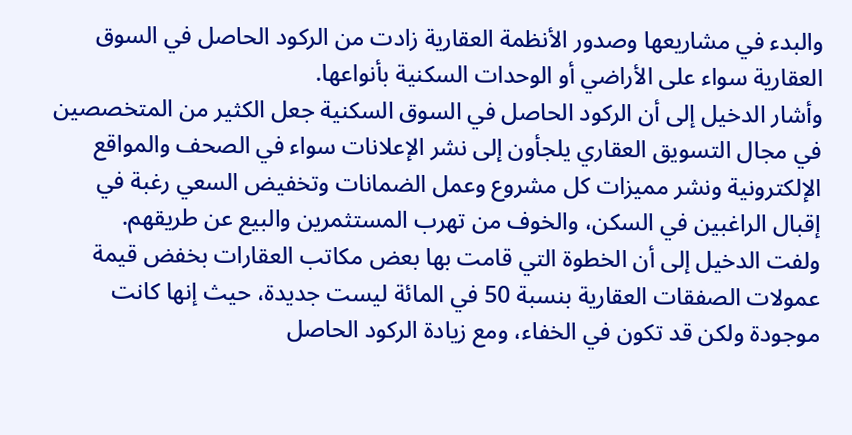والبدء في مشاريعها وصدور الأنظمة العقارية زادت من الركود الحاصل في السوق العقارية سواء على الأراضي أو الوحدات السكنية بأنواعها.
وأشار الدخيل إلى أن الركود الحاصل في السوق السكنية جعل الكثير من المتخصصين في مجال التسويق العقاري يلجأون إلى نشر الإعلانات سواء في الصحف والمواقع الإلكترونية ونشر مميزات كل مشروع وعمل الضمانات وتخفيض السعي رغبة في إقبال الراغبين في السكن، والخوف من تهرب المستثمرين والبيع عن طريقهم.
ولفت الدخيل إلى أن الخطوة التي قامت بها بعض مكاتب العقارات بخفض قيمة عمولات الصفقات العقارية بنسبة 50 في المائة ليست جديدة، حيث إنها كانت موجودة ولكن قد تكون في الخفاء، ومع زيادة الركود الحاصل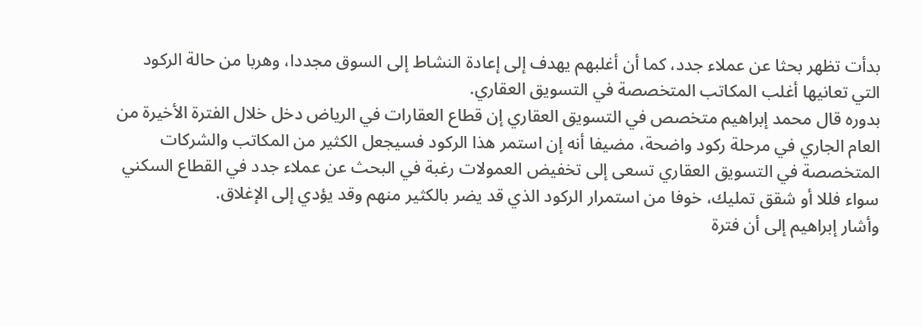بدأت تظهر بحثا عن عملاء جدد، كما أن أغلبهم يهدف إلى إعادة النشاط إلى السوق مجددا، وهربا من حالة الركود التي تعانيها أغلب المكاتب المتخصصة في التسويق العقاري.
بدوره قال محمد إبراهيم متخصص في التسويق العقاري إن قطاع العقارات في الرياض دخل خلال الفترة الأخيرة من العام الجاري في مرحلة ركود واضحة، مضيفا أنه إن استمر هذا الركود فسيجعل الكثير من المكاتب والشركات المتخصصة في التسويق العقاري تسعى إلى تخفيض العمولات رغبة في البحث عن عملاء جدد في القطاع السكني سواء فللا أو شقق تمليك، خوفا من استمرار الركود الذي قد يضر بالكثير منهم وقد يؤدي إلى الإغلاق.
وأشار إبراهيم إلى أن فترة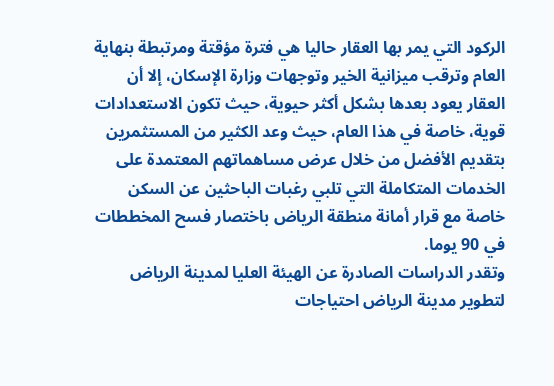الركود التي يمر بها العقار حاليا هي فترة مؤقتة ومرتبطة بنهاية العام وترقب ميزانية الخير وتوجهات وزارة الإسكان، إلا أن العقار يعود بعدها بشكل أكثر حيوية، حيث تكون الاستعدادات قوية، خاصة في هذا العام، حيث وعد الكثير من المستثمرين بتقديم الأفضل من خلال عرض مساهماتهم المعتمدة على الخدمات المتكاملة التي تلبي رغبات الباحثين عن السكن خاصة مع قرار أمانة منطقة الرياض باختصار فسح المخططات في 90 يوما.
وتقدر الدراسات الصادرة عن الهيئة العليا لمدينة الرياض لتطوير مدينة الرياض احتياجات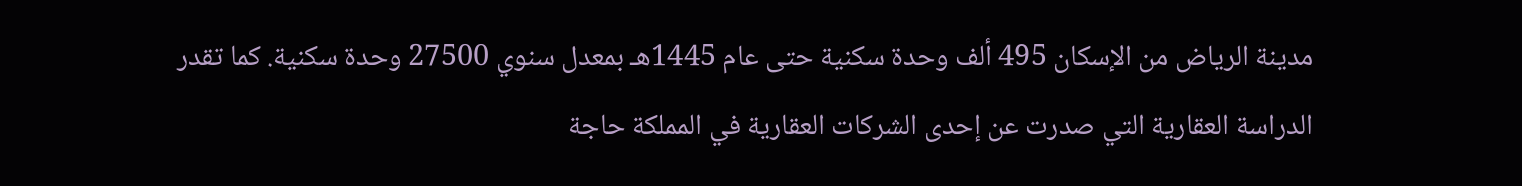مدينة الرياض من الإسكان 495 ألف وحدة سكنية حتى عام 1445هـ بمعدل سنوي 27500 وحدة سكنية. كما تقدر الدراسة العقارية التي صدرت عن إحدى الشركات العقارية في المملكة حاجة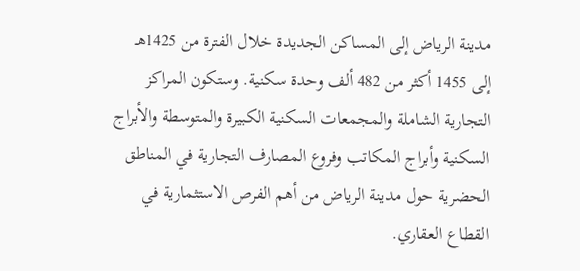مدينة الرياض إلى المساكن الجديدة خلال الفترة من 1425هـ إلى 1455 أكثر من 482 ألف وحدة سكنية. وستكون المراكز التجارية الشاملة والمجمعات السكنية الكبيرة والمتوسطة والأبراج السكنية وأبراج المكاتب وفروع المصارف التجارية في المناطق الحضرية حول مدينة الرياض من أهم الفرص الاستثمارية في القطاع العقاري.